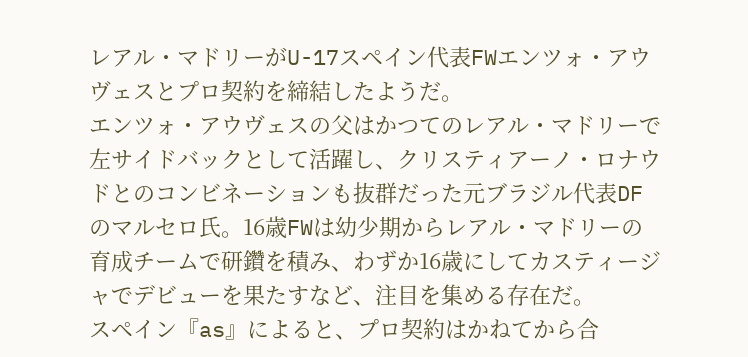レアル・マドリーがU-17スペイン代表FWエンツォ・アウヴェスとプロ契約を締結したようだ。
エンツォ・アウヴェスの父はかつてのレアル・マドリーで左サイドバックとして活躍し、クリスティアーノ・ロナウドとのコンビネーションも抜群だった元ブラジル代表DFのマルセロ氏。16歳FWは幼少期からレアル・マドリーの育成チームで研鑽を積み、わずか16歳にしてカスティージャでデビューを果たすなど、注目を集める存在だ。
スペイン『as』によると、プロ契約はかねてから合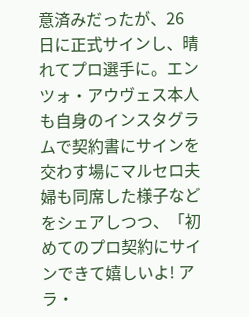意済みだったが、26日に正式サインし、晴れてプロ選手に。エンツォ・アウヴェス本人も自身のインスタグラムで契約書にサインを交わす場にマルセロ夫婦も同席した様子などをシェアしつつ、「初めてのプロ契約にサインできて嬉しいよ! アラ・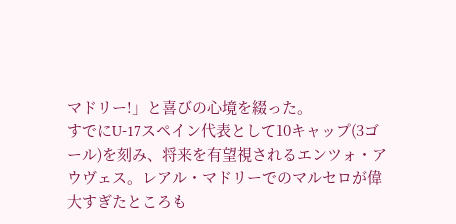マドリー!」と喜びの心境を綴った。
すでにU-17スペイン代表として10キャップ(3ゴール)を刻み、将来を有望視されるエンツォ・アウヴェス。レアル・マドリーでのマルセロが偉大すぎたところも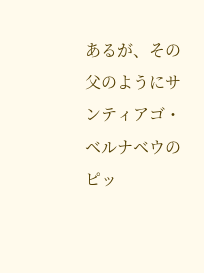あるが、その父のようにサンティアゴ・ベルナベウのピッ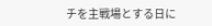チを主戦場とする日に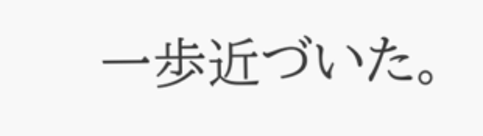一歩近づいた。